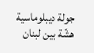جولة ديبلوماسية هشّة بين لبنان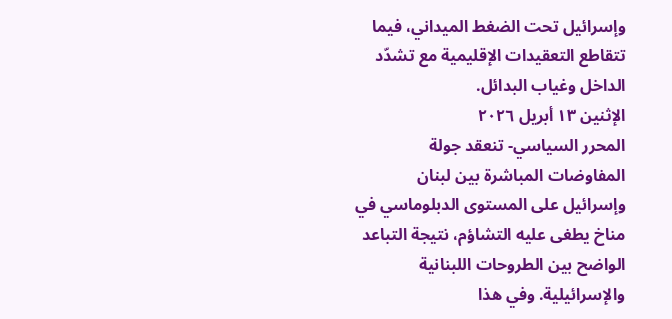وإسرائيل تحت الضغط الميداني، فيما تتقاطع التعقيدات الإقليمية مع تشدّد الداخل وغياب البدائل.
الإثنين ١٣ أبريل ٢٠٢٦
المحرر السياسي- تنعقد جولة المفاوضات المباشرة بين لبنان وإسرائيل على المستوى الدبلوماسي في مناخ يطغى عليه التشاؤم، نتيجة التباعد الواضح بين الطروحات اللبنانية والإسرائيلية. وفي هذا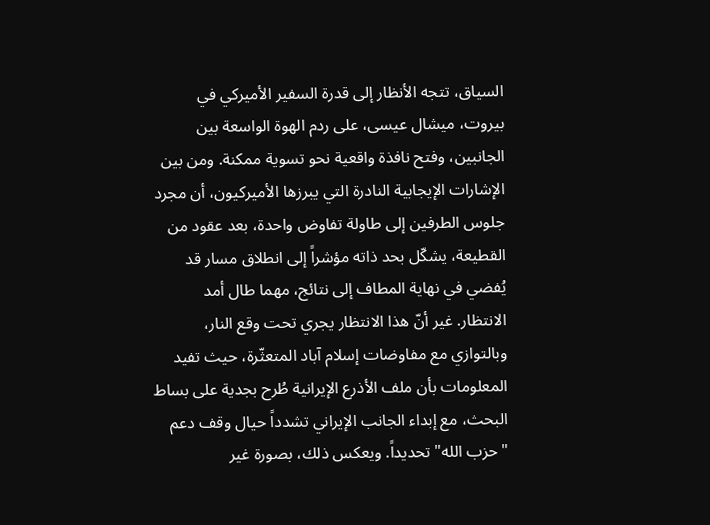السياق، تتجه الأنظار إلى قدرة السفير الأميركي في بيروت، ميشال عيسى، على ردم الهوة الواسعة بين الجانبين، وفتح نافذة واقعية نحو تسوية ممكنة. ومن بين الإشارات الإيجابية النادرة التي يبرزها الأميركيون، أن مجرد جلوس الطرفين إلى طاولة تفاوض واحدة، بعد عقود من القطيعة، يشكّل بحد ذاته مؤشراً إلى انطلاق مسار قد يُفضي في نهاية المطاف إلى نتائج، مهما طال أمد الانتظار. غير أنّ هذا الانتظار يجري تحت وقع النار، وبالتوازي مع مفاوضات إسلام آباد المتعثّرة، حيث تفيد المعلومات بأن ملف الأذرع الإيرانية طُرح بجدية على بساط البحث، مع إبداء الجانب الإيراني تشدداً حيال وقف دعم "حزب الله" تحديداً. ويعكس ذلك، بصورة غير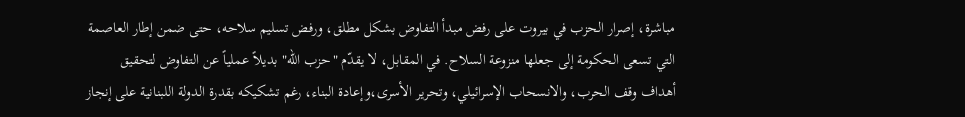مباشرة، إصرار الحزب في بيروت على رفض مبدأ التفاوض بشكل مطلق، ورفض تسليم سلاحه، حتى ضمن إطار العاصمة التي تسعى الحكومة إلى جعلها منزوعة السلاح. في المقابل، لا يقدّم "حزب الله" بديلاً عملياً عن التفاوض لتحقيق أهداف وقف الحرب، والانسحاب الإسرائيلي، وتحرير الأسرى،وإعادة البناء، رغم تشكيكه بقدرة الدولة اللبنانية على إنجاز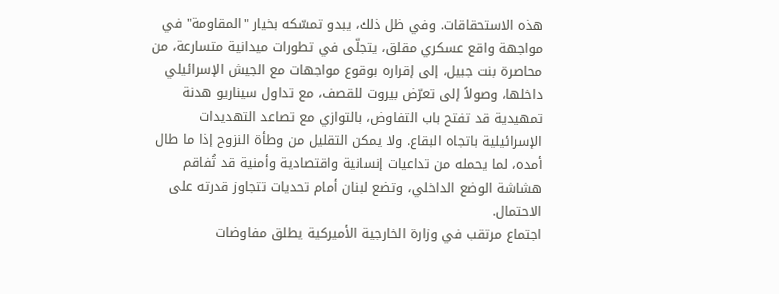هذه الاستحقاقات. وفي ظل ذلك، يبدو تمسّكه بخيار "المقاومة" في مواجهة واقع عسكري مقلق، يتجلّى في تطورات ميدانية متسارعة، من محاصرة بنت جبيل، إلى إقراره بوقوع مواجهات مع الجيش الإسرائيلي داخلها، وصولاً إلى تعرّض بيروت للقصف، مع تداول سيناريو هدنة تمهيدية قد تفتح باب التفاوض، بالتوازي مع تصاعد التهديدات الإسرائيلية باتجاه البقاع. ولا يمكن التقليل من وطأة النزوح إذا ما طال أمده، لما يحمله من تداعيات إنسانية واقتصادية وأمنية قد تُفاقم هشاشة الوضع الداخلي، وتضع لبنان أمام تحديات تتجاوز قدرته على الاحتمال.
اجتماع مرتقب في وزارة الخارجية الأميركية يطلق مفاوضات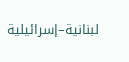لبنانية–إسرائيلية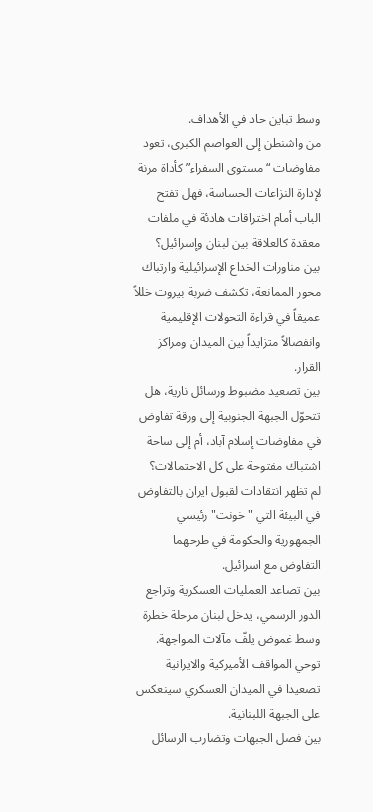وسط تباين حاد في الأهداف.
من واشنطن إلى العواصم الكبرى، تعود مفاوضات “مستوى السفراء” كأداة مرنة لإدارة النزاعات الحساسة، فهل تفتح الباب أمام اختراقات هادئة في ملفات معقدة كالعلاقة بين لبنان وإسرائيل؟
بين مناورات الخداع الإسرائيلية وارتباك محور الممانعة، تكشف ضربة بيروت خللاً عميقاً في قراءة التحولات الإقليمية وانفصالاً متزايداً بين الميدان ومراكز القرار.
بين تصعيد مضبوط ورسائل نارية، هل تتحوّل الجبهة الجنوبية إلى ورقة تفاوض في مفاوضات إسلام آباد، أم إلى ساحة اشتباك مفتوحة على كل الاحتمالات؟
لم تظهر انتقادات لقبول ايران بالتفاوض في البيئة التي "خونت" رئيسي الجمهورية والحكومة في طرحهما التفاوض مع اسرائيل.
بين تصاعد العمليات العسكرية وتراجع الدور الرسمي، يدخل لبنان مرحلة خطرة وسط غموض يلفّ مآلات المواجهة.
توحي المواقف الأميركية والايرانية تصعيدا في الميدان العسكري سينعكس على الجبهة اللبنانية.
بين فصل الجبهات وتضارب الرسائل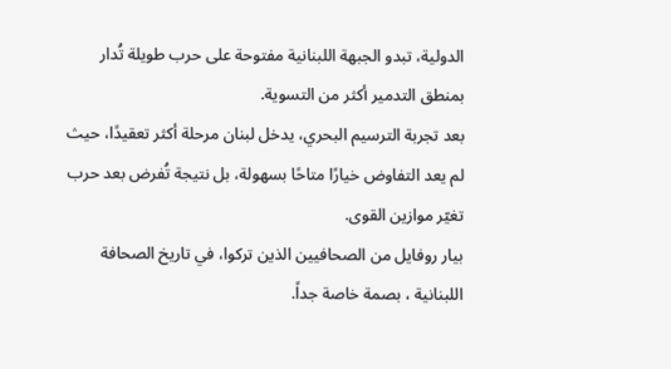الدولية، تبدو الجبهة اللبنانية مفتوحة على حرب طويلة تُدار بمنطق التدمير أكثر من التسوية.
بعد تجربة الترسيم البحري، يدخل لبنان مرحلة أكثر تعقيدًا، حيث لم يعد التفاوض خيارًا متاحًا بسهولة، بل نتيجة تُفرض بعد حرب تغيّر موازين القوى.
بيار روفايل من الصحافيين الذين تركوا، في تاريخ الصحافة اللبنانية ، بصمة خاصة جداً.